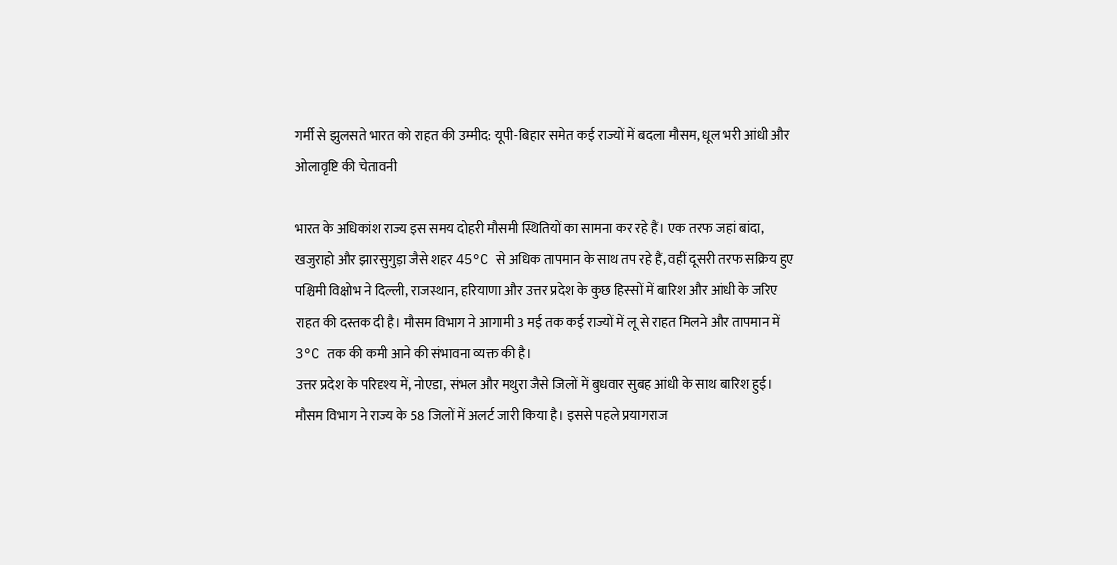गर्मी से झुलसते भारत को राहत की उम्मीद: यूपी-बिहार समेत कई राज्यों में बदला मौसम, धूल भरी आंधी और ओलावृष्टि की चेतावनी

भारत के अधिकांश राज्य इस समय दोहरी मौसमी स्थितियों का सामना कर रहे हैं। एक तरफ जहां बांदा, खजुराहो और झारसुगुड़ा जैसे शहर 45°C से अधिक तापमान के साथ तप रहे हैं, वहीं दूसरी तरफ सक्रिय हुए पश्चिमी विक्षोभ ने दिल्ली, राजस्थान, हरियाणा और उत्तर प्रदेश के कुछ हिस्सों में बारिश और आंधी के जरिए राहत की दस्तक दी है। मौसम विभाग ने आगामी 3 मई तक कई राज्यों में लू से राहत मिलने और तापमान में 3°C तक की कमी आने की संभावना व्यक्त की है।
उत्तर प्रदेश के परिदृश्य में, नोएडा, संभल और मथुरा जैसे जिलों में बुधवार सुबह आंधी के साथ बारिश हुई। मौसम विभाग ने राज्य के 58 जिलों में अलर्ट जारी किया है। इससे पहले प्रयागराज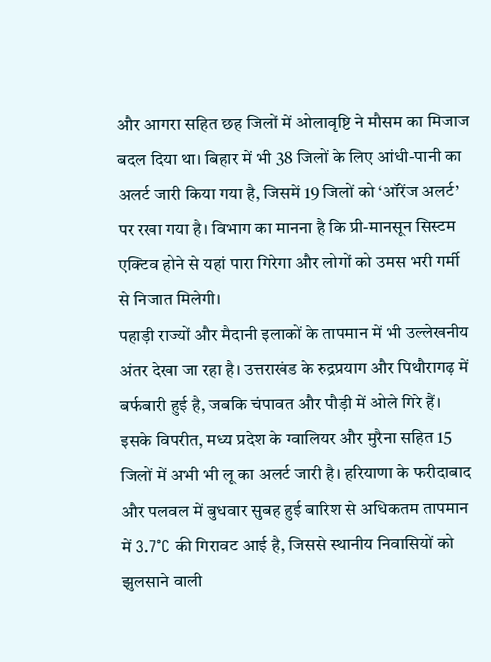और आगरा सहित छह जिलों में ओलावृष्टि ने मौसम का मिजाज बदल दिया था। बिहार में भी 38 जिलों के लिए आंधी-पानी का अलर्ट जारी किया गया है, जिसमें 19 जिलों को ‘ऑरेंज अलर्ट’ पर रखा गया है। विभाग का मानना है कि प्री-मानसून सिस्टम एक्टिव होने से यहां पारा गिरेगा और लोगों को उमस भरी गर्मी से निजात मिलेगी।
पहाड़ी राज्यों और मैदानी इलाकों के तापमान में भी उल्लेखनीय अंतर देखा जा रहा है। उत्तराखंड के रुद्रप्रयाग और पिथौरागढ़ में बर्फबारी हुई है, जबकि चंपावत और पौड़ी में ओले गिरे हैं। इसके विपरीत, मध्य प्रदेश के ग्वालियर और मुरैना सहित 15 जिलों में अभी भी लू का अलर्ट जारी है। हरियाणा के फरीदाबाद और पलवल में बुधवार सुबह हुई बारिश से अधिकतम तापमान में 3.7°C की गिरावट आई है, जिससे स्थानीय निवासियों को झुलसाने वाली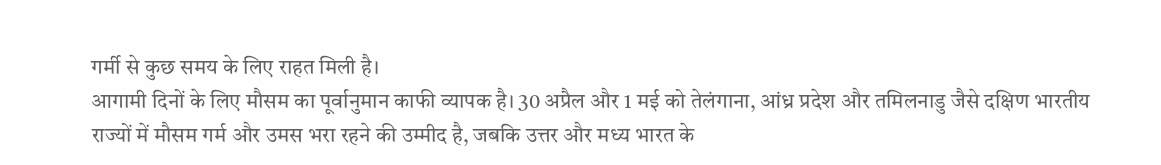गर्मी से कुछ समय के लिए राहत मिली है।
आगामी दिनों के लिए मौसम का पूर्वानुमान काफी व्यापक है। 30 अप्रैल और 1 मई को तेलंगाना, आंध्र प्रदेश और तमिलनाडु जैसे दक्षिण भारतीय राज्यों में मौसम गर्म और उमस भरा रहने की उम्मीद है, जबकि उत्तर और मध्य भारत के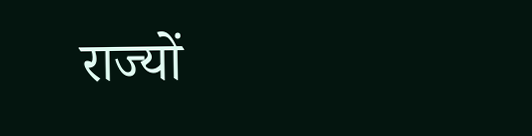राज्यों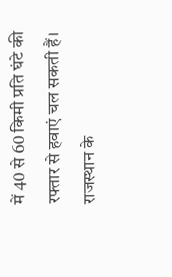में 40 से 60 किमी प्रति घंटे की रफ्तार से हवाएं चल सकती हैं। राजस्थान के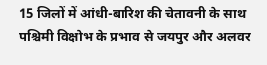15 जिलों में आंधी-बारिश की चेतावनी के साथ पश्चिमी विक्षोभ के प्रभाव से जयपुर और अलवर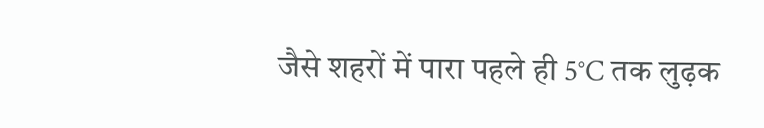जैसे शहरों में पारा पहले ही 5°C तक लुढ़क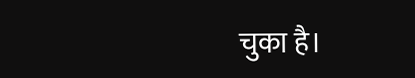चुका है।